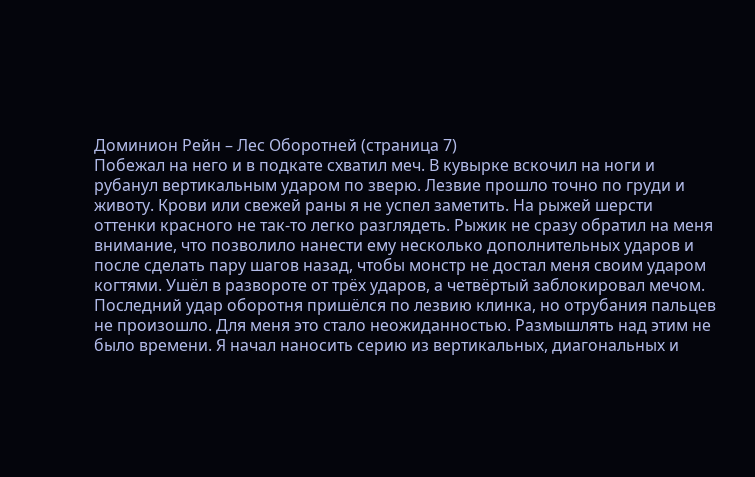Доминион Рейн – Лес Оборотней (страница 7)
Побежал на него и в подкате схватил меч. В кувырке вскочил на ноги и рубанул вертикальным ударом по зверю. Лезвие прошло точно по груди и животу. Крови или свежей раны я не успел заметить. На рыжей шерсти оттенки красного не так-то легко разглядеть. Рыжик не сразу обратил на меня внимание, что позволило нанести ему несколько дополнительных ударов и после сделать пару шагов назад, чтобы монстр не достал меня своим ударом когтями. Ушёл в развороте от трёх ударов, а четвёртый заблокировал мечом.
Последний удар оборотня пришёлся по лезвию клинка, но отрубания пальцев не произошло. Для меня это стало неожиданностью. Размышлять над этим не было времени. Я начал наносить серию из вертикальных, диагональных и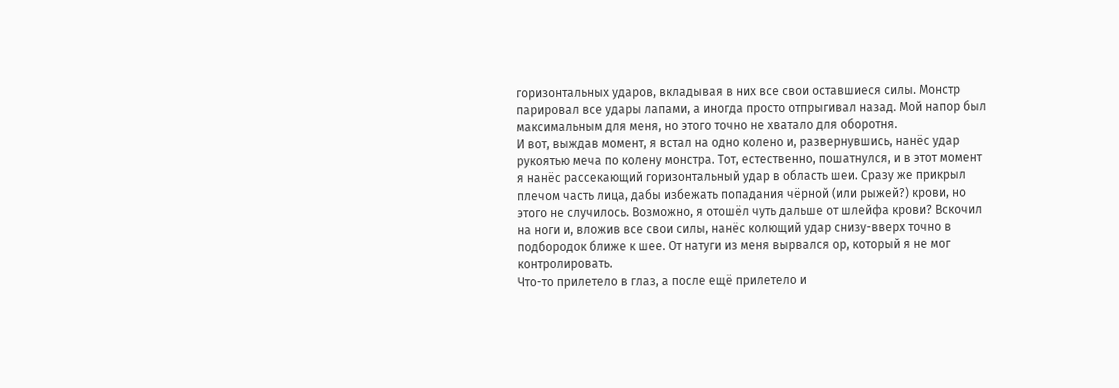горизонтальных ударов, вкладывая в них все свои оставшиеся силы. Монстр парировал все удары лапами, а иногда просто отпрыгивал назад. Мой напор был максимальным для меня, но этого точно не хватало для оборотня.
И вот, выждав момент, я встал на одно колено и, развернувшись, нанёс удар рукоятью меча по колену монстра. Тот, естественно, пошатнулся, и в этот момент я нанёс рассекающий горизонтальный удар в область шеи. Сразу же прикрыл плечом часть лица, дабы избежать попадания чёрной (или рыжей?) крови, но этого не случилось. Возможно, я отошёл чуть дальше от шлейфа крови? Вскочил на ноги и, вложив все свои силы, нанёс колющий удар снизу-вверх точно в подбородок ближе к шее. От натуги из меня вырвался ор, который я не мог контролировать.
Что-то прилетело в глаз, а после ещё прилетело и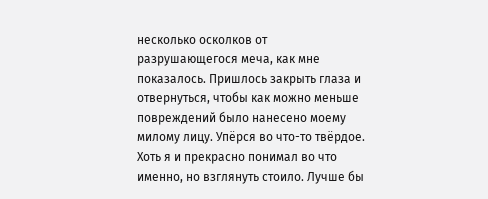несколько осколков от разрушающегося меча, как мне показалось. Пришлось закрыть глаза и отвернуться, чтобы как можно меньше повреждений было нанесено моему милому лицу. Упёрся во что-то твёрдое. Хоть я и прекрасно понимал во что именно, но взглянуть стоило. Лучше бы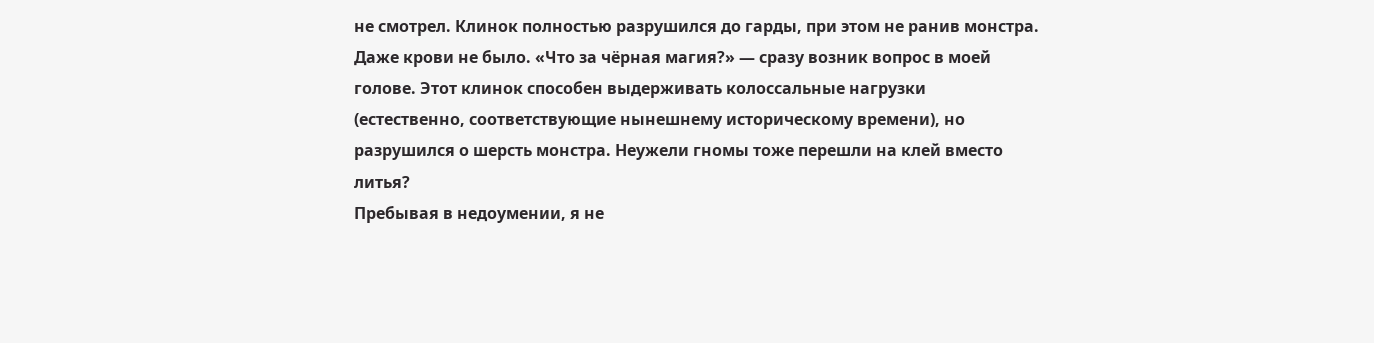не смотрел. Клинок полностью разрушился до гарды, при этом не ранив монстра. Даже крови не было. «Что за чёрная магия?» — сразу возник вопрос в моей голове. Этот клинок способен выдерживать колоссальные нагрузки (естественно, соответствующие нынешнему историческому времени), но разрушился о шерсть монстра. Неужели гномы тоже перешли на клей вместо литья?
Пребывая в недоумении, я не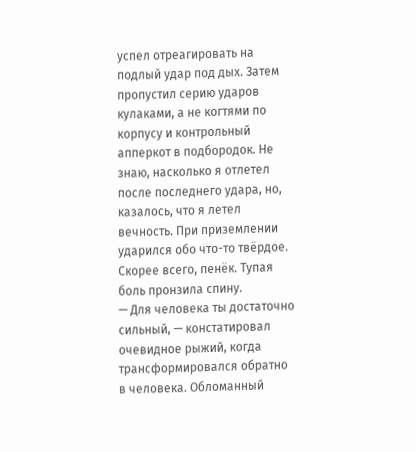успел отреагировать на подлый удар под дых. Затем пропустил серию ударов кулаками, а не когтями по корпусу и контрольный апперкот в подбородок. Не знаю, насколько я отлетел после последнего удара, но, казалось, что я летел вечность. При приземлении ударился обо что-то твёрдое. Скорее всего, пенёк. Тупая боль пронзила спину.
— Для человека ты достаточно сильный, — констатировал очевидное рыжий, когда трансформировался обратно в человека. Обломанный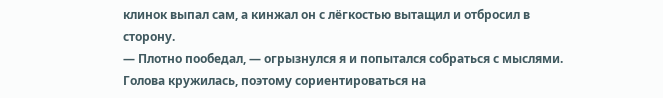клинок выпал сам, а кинжал он с лёгкостью вытащил и отбросил в сторону.
— Плотно пообедал, — огрызнулся я и попытался собраться с мыслями. Голова кружилась, поэтому сориентироваться на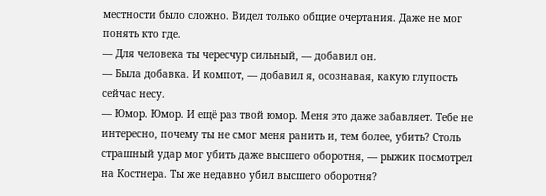местности было сложно. Видел только общие очертания. Даже не мог понять кто где.
— Для человека ты чересчур сильный, — добавил он.
— Была добавка. И компот, — добавил я, осознавая, какую глупость сейчас несу.
— Юмор. Юмор. И ещё раз твой юмор. Меня это даже забавляет. Тебе не интересно, почему ты не смог меня ранить и, тем более, убить? Столь страшный удар мог убить даже высшего оборотня, — рыжик посмотрел на Костнера. Ты же недавно убил высшего оборотня?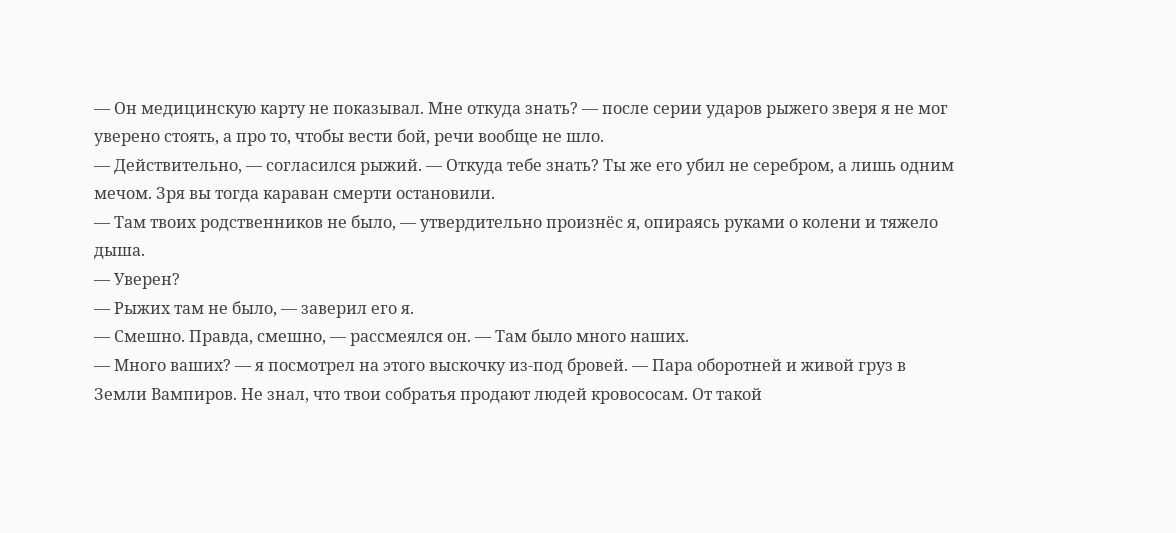— Он медицинскую карту не показывал. Мне откуда знать? — после серии ударов рыжего зверя я не мог уверено стоять, а про то, чтобы вести бой, речи вообще не шло.
— Действительно, — согласился рыжий. — Откуда тебе знать? Ты же его убил не серебром, а лишь одним мечом. Зря вы тогда караван смерти остановили.
— Там твоих родственников не было, — утвердительно произнёс я, опираясь руками о колени и тяжело дыша.
— Уверен?
— Рыжих там не было, — заверил его я.
— Смешно. Правда, смешно, — рассмеялся он. — Там было много наших.
— Много ваших? — я посмотрел на этого выскочку из-под бровей. — Пара оборотней и живой груз в Земли Вампиров. Не знал, что твои собратья продают людей кровососам. От такой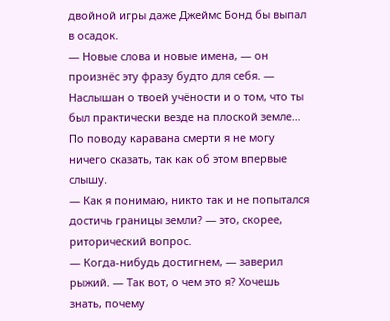двойной игры даже Джеймс Бонд бы выпал в осадок.
— Новые слова и новые имена, — он произнёс эту фразу будто для себя. — Наслышан о твоей учёности и о том, что ты был практически везде на плоской земле… По поводу каравана смерти я не могу ничего сказать, так как об этом впервые слышу.
— Как я понимаю, никто так и не попытался достичь границы земли? — это, скорее, риторический вопрос.
— Когда-нибудь достигнем, — заверил рыжий. — Так вот, о чем это я? Хочешь знать, почему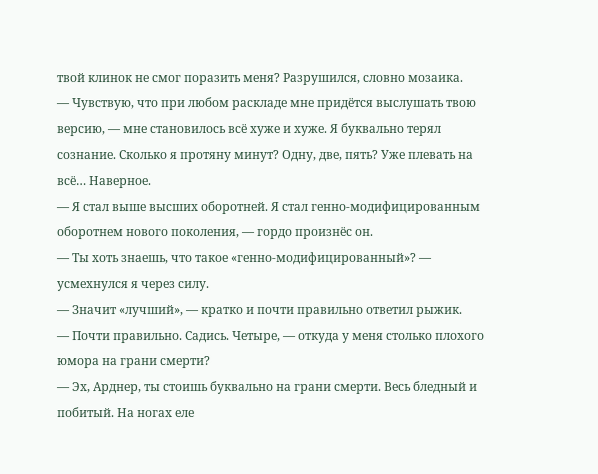твой клинок не смог поразить меня? Разрушился, словно мозаика.
— Чувствую, что при любом раскладе мне придётся выслушать твою версию, — мне становилось всё хуже и хуже. Я буквально терял сознание. Сколько я протяну минут? Одну, две, пять? Уже плевать на всё… Наверное.
— Я стал выше высших оборотней. Я стал генно-модифицированным оборотнем нового поколения, — гордо произнёс он.
— Ты хоть знаешь, что такое «генно-модифицированный»? — усмехнулся я через силу.
— Значит «лучший», — кратко и почти правильно ответил рыжик.
— Почти правильно. Садись. Четыре, — откуда у меня столько плохого юмора на грани смерти?
— Эх, Арднер, ты стоишь буквально на грани смерти. Весь бледный и побитый. На ногах еле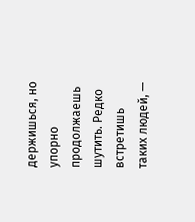держишься, но упорно продолжаешь шутить. Редко встретишь таких людей, —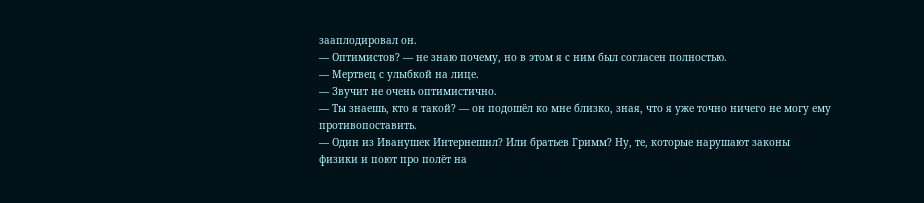зааплодировал он.
— Оптимистов? — не знаю почему, но в этом я с ним был согласен полностью.
— Мертвец с улыбкой на лице.
— Звучит не очень оптимистично.
— Ты знаешь, кто я такой? — он подошёл ко мне близко, зная, что я уже точно ничего не могу ему противопоставить.
— Один из Иванушек Интернешнл? Или братьев Гримм? Ну, те, которые нарушают законы физики и поют про полёт на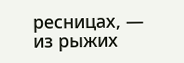ресницах, — из рыжих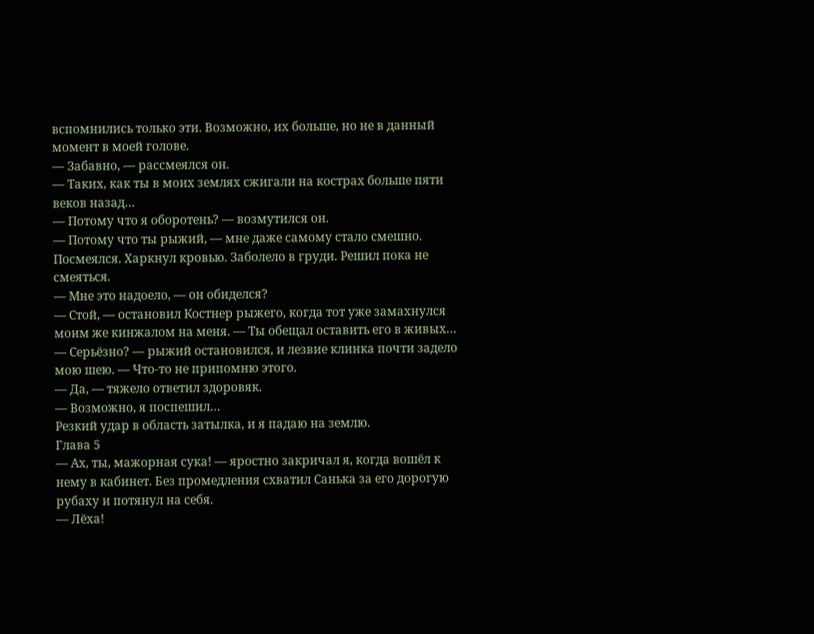вспомнились только эти. Возможно, их больше, но не в данный момент в моей голове.
— Забавно, — рассмеялся он.
— Таких, как ты в моих землях сжигали на кострах больше пяти веков назад…
— Потому что я оборотень? — возмутился он.
— Потому что ты рыжий, — мне даже самому стало смешно. Посмеялся. Харкнул кровью. Заболело в груди. Решил пока не смеяться.
— Мне это надоело, — он обиделся?
— Стой, — остановил Костнер рыжего, когда тот уже замахнулся моим же кинжалом на меня. — Ты обещал оставить его в живых…
— Серьёзно? — рыжий остановился, и лезвие клинка почти задело мою шею. — Что-то не припомню этого.
— Да, — тяжело ответил здоровяк.
— Возможно, я поспешил…
Резкий удар в область затылка, и я падаю на землю.
Глава 5
— Ах, ты, мажорная сука! — яростно закричал я, когда вошёл к нему в кабинет. Без промедления схватил Санька за его дорогую рубаху и потянул на себя.
— Лёха!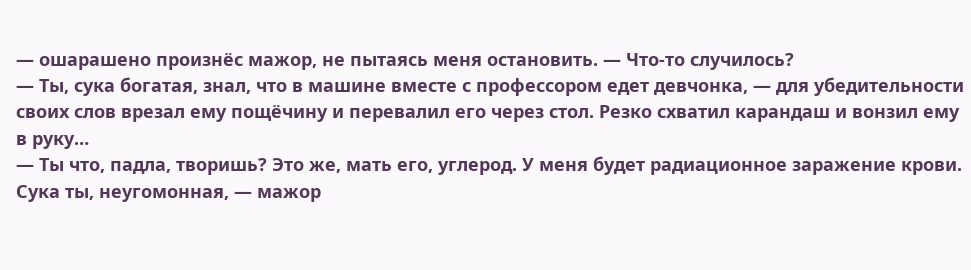— ошарашено произнёс мажор, не пытаясь меня остановить. — Что-то случилось?
— Ты, сука богатая, знал, что в машине вместе с профессором едет девчонка, — для убедительности своих слов врезал ему пощёчину и перевалил его через стол. Резко схватил карандаш и вонзил ему в руку…
— Ты что, падла, творишь? Это же, мать его, углерод. У меня будет радиационное заражение крови. Сука ты, неугомонная, — мажор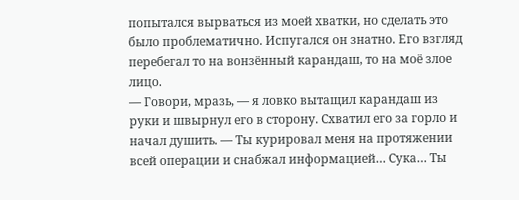попытался вырваться из моей хватки, но сделать это было проблематично. Испугался он знатно. Его взгляд перебегал то на вонзённый карандаш, то на моё злое лицо.
— Говори, мразь, — я ловко вытащил карандаш из руки и швырнул его в сторону. Схватил его за горло и начал душить. — Ты курировал меня на протяжении всей операции и снабжал информацией… Сука… Ты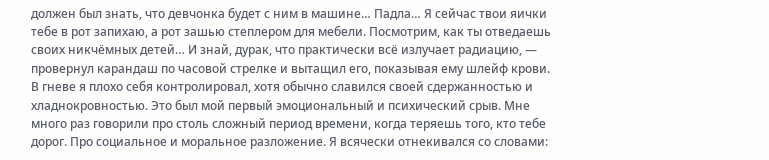должен был знать, что девчонка будет с ним в машине… Падла… Я сейчас твои яички тебе в рот запихаю, а рот зашью степлером для мебели. Посмотрим, как ты отведаешь своих никчёмных детей… И знай, дурак, что практически всё излучает радиацию, — провернул карандаш по часовой стрелке и вытащил его, показывая ему шлейф крови.
В гневе я плохо себя контролировал, хотя обычно славился своей сдержанностью и хладнокровностью. Это был мой первый эмоциональный и психический срыв. Мне много раз говорили про столь сложный период времени, когда теряешь того, кто тебе дорог. Про социальное и моральное разложение. Я всячески отнекивался со словами: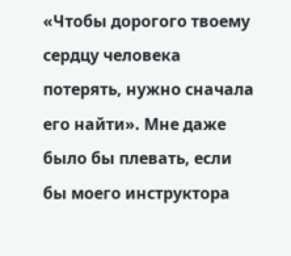«Чтобы дорогого твоему сердцу человека потерять, нужно сначала его найти». Мне даже было бы плевать, если бы моего инструктора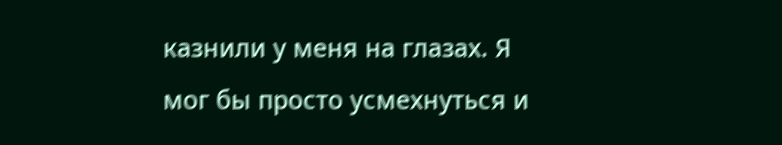казнили у меня на глазах. Я мог бы просто усмехнуться и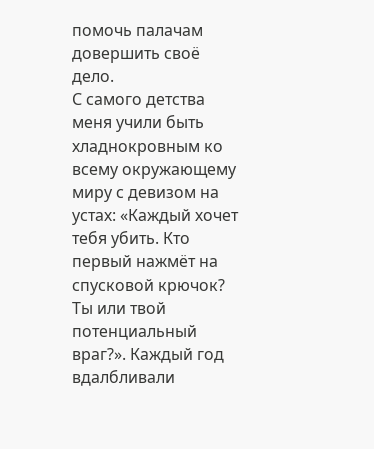помочь палачам довершить своё дело.
С самого детства меня учили быть хладнокровным ко всему окружающему миру с девизом на устах: «Каждый хочет тебя убить. Кто первый нажмёт на спусковой крючок? Ты или твой потенциальный враг?». Каждый год вдалбливали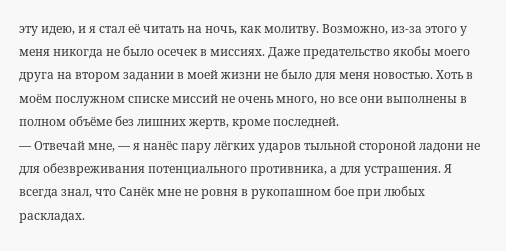эту идею, и я стал её читать на ночь, как молитву. Возможно, из-за этого у меня никогда не было осечек в миссиях. Даже предательство якобы моего друга на втором задании в моей жизни не было для меня новостью. Хоть в моём послужном списке миссий не очень много, но все они выполнены в полном объёме без лишних жертв, кроме последней.
— Отвечай мне, — я нанёс пару лёгких ударов тыльной стороной ладони не для обезвреживания потенциального противника, а для устрашения. Я всегда знал, что Санёк мне не ровня в рукопашном бое при любых раскладах.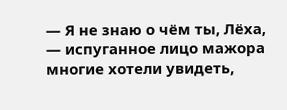— Я не знаю о чём ты, Лёха, — испуганное лицо мажора многие хотели увидеть,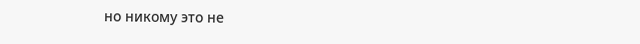но никому это не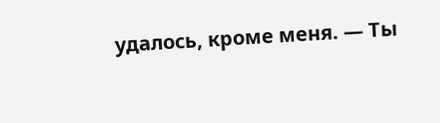удалось, кроме меня. — Ты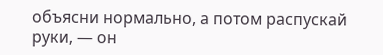объясни нормально, а потом распускай руки, — он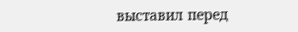выставил перед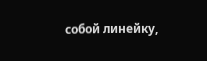собой линейку,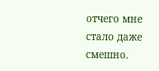отчего мне стало даже смешно.